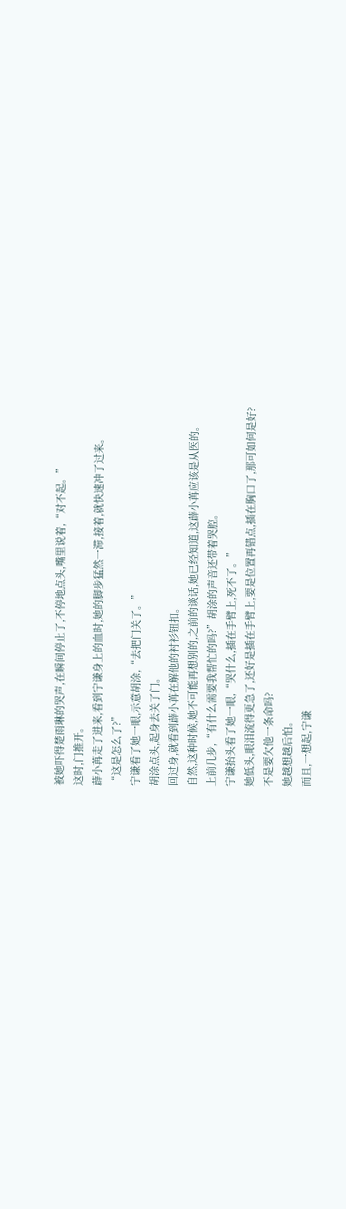被她吓得楚雨琳的哭声,在瞬间停止了,不停地点头,嘴里说着,“对不起。”
这时,门推开。
薜小苒走了进来,看到宁谦身上的血时,她的脚步猛然一滞,接着,就快速冲了过来。
“这是怎么了?”
宁谦看了她一眼,示意胡涂,“去把门关了。”
胡涂点头,起身去关了门。
回过身,就看到薜小苒在解他的衬衫钮扣。
自然,这种时候,她不可能再想别的,之前的谈话,她已经知道,这薜小苒应该是从医的。
上前几步,“有什么需要我帮忙的吗?”胡涂的声音还带着哭腔。
宁谦抬头看了她一眼,“哭什么,插在手臂上,死不了。”
她低头,眼泪流得更急了,还好是插在手臂上,要是位置再错点,插在胸口了,那可如何是好?
不是要欠他一条命吗?
她越想越后怕。
而且,一想起,宁谦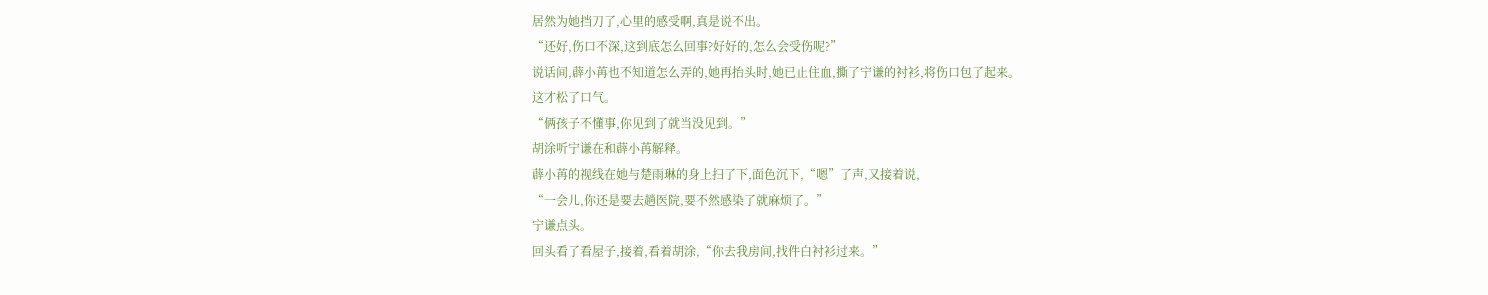居然为她挡刀了,心里的感受啊,真是说不出。
“还好,伤口不深,这到底怎么回事?好好的,怎么会受伤呢?”
说话间,薜小苒也不知道怎么弄的,她再抬头时,她已止住血,撕了宁谦的衬衫,将伤口包了起来。
这才松了口气。
“俩孩子不懂事,你见到了就当没见到。”
胡涂听宁谦在和薜小苒解释。
薜小苒的视线在她与楚雨琳的身上扫了下,面色沉下,“嗯”了声,又接着说,
“一会儿,你还是要去趟医院,要不然感染了就麻烦了。”
宁谦点头。
回头看了看屋子,接着,看着胡涂,“你去我房间,找件白衬衫过来。”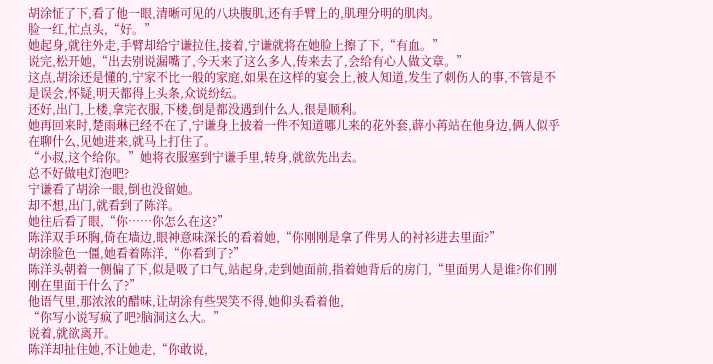胡涂怔了下,看了他一眼,清晰可见的八块腹肌,还有手臂上的,肌理分明的肌肉。
脸一红,忙点头,“好。”
她起身,就往外走,手臂却给宁谦拉住,接着,宁谦就将在她脸上擦了下,“有血。”
说完,松开她,“出去别说漏嘴了,今天来了这么多人,传来去了,会给有心人做文章。”
这点,胡涂还是懂的,宁家不比一般的家庭,如果在这样的宴会上,被人知道,发生了刺伤人的事,不管是不是误会,怀疑,明天都得上头条,众说纷纭。
还好,出门,上楼,拿完衣服,下楼,倒是都没遇到什么人,很是顺利。
她再回来时,楚雨琳已经不在了,宁谦身上披着一件不知道哪儿来的花外套,薜小苒站在他身边,俩人似乎在聊什么,见她进来,就马上打住了。
“小叔,这个给你。”她将衣服塞到宁谦手里,转身,就欲先出去。
总不好做电灯泡吧?
宁谦看了胡涂一眼,倒也没留她。
却不想,出门,就看到了陈洋。
她往后看了眼,“你……你怎么在这?”
陈洋双手环胸,倚在墙边,眼神意味深长的看着她,“你刚刚是拿了件男人的衬衫进去里面?”
胡涂脸色一僵,她看着陈洋,“你看到了?”
陈洋头朝着一侧偏了下,似是吸了口气,站起身,走到她面前,指着她背后的房门,“里面男人是谁?你们刚刚在里面干什么了?”
他语气里,那浓浓的醋味,让胡涂有些哭笑不得,她仰头看着他,
“你写小说写疯了吧?脑洞这么大。”
说着,就欲离开。
陈洋却扯住她,不让她走,“你敢说,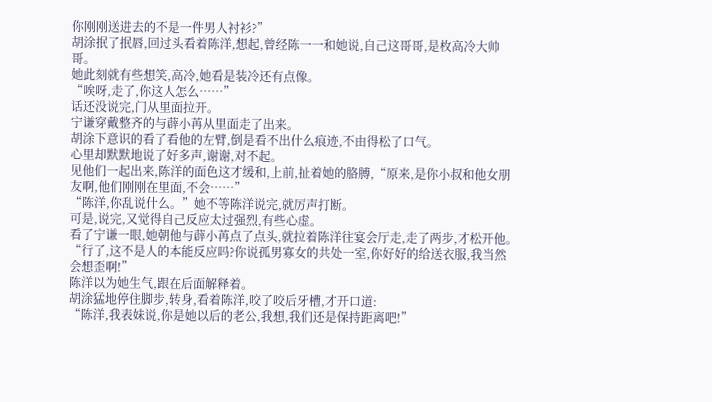你刚刚送进去的不是一件男人衬衫?”
胡涂抿了抿唇,回过头看着陈洋,想起,曾经陈一一和她说,自己这哥哥,是枚高冷大帅哥。
她此刻就有些想笑,高冷,她看是装冷还有点像。
“唉呀,走了,你这人怎么……”
话还没说完,门从里面拉开。
宁谦穿戴整齐的与薜小苒从里面走了出来。
胡涂下意识的看了看他的左臂,倒是看不出什么痕迹,不由得松了口气。
心里却默默地说了好多声,谢谢,对不起。
见他们一起出来,陈洋的面色这才缓和,上前,扯着她的胳膊,“原来,是你小叔和他女朋友啊,他们刚刚在里面,不会……”
“陈洋,你乱说什么。”她不等陈洋说完,就厉声打断。
可是,说完,又觉得自己反应太过强烈,有些心虚。
看了宁谦一眼,她朝他与薜小苒点了点头,就拉着陈洋往宴会厅走,走了两步,才松开他。
“行了,这不是人的本能反应吗?你说孤男寡女的共处一室,你好好的给送衣服,我当然会想歪啊!”
陈洋以为她生气,跟在后面解释着。
胡涂猛地停住脚步,转身,看着陈洋,咬了咬后牙槽,才开口道:
“陈洋,我表妹说,你是她以后的老公,我想,我们还是保持距离吧!”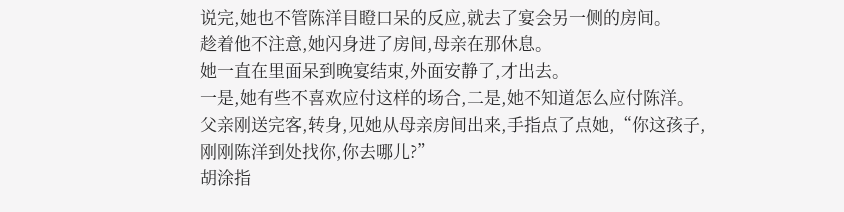说完,她也不管陈洋目瞪口呆的反应,就去了宴会另一侧的房间。
趁着他不注意,她闪身进了房间,母亲在那休息。
她一直在里面呆到晚宴结束,外面安静了,才出去。
一是,她有些不喜欢应付这样的场合,二是,她不知道怎么应付陈洋。
父亲刚送完客,转身,见她从母亲房间出来,手指点了点她,“你这孩子,刚刚陈洋到处找你,你去哪儿?”
胡涂指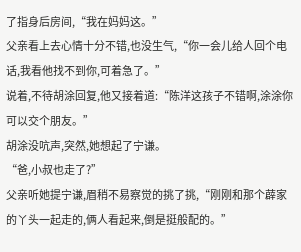了指身后房间,“我在妈妈这。”
父亲看上去心情十分不错,也没生气,“你一会儿给人回个电话,我看他找不到你,可着急了。”
说着,不待胡涂回复,他又接着道:“陈洋这孩子不错啊,涂涂你可以交个朋友。”
胡涂没吭声,突然,她想起了宁谦。
“爸,小叔也走了?”
父亲听她提宁谦,眉稍不易察觉的挑了挑,“刚刚和那个薜家的丫头一起走的,俩人看起来,倒是挺般配的。”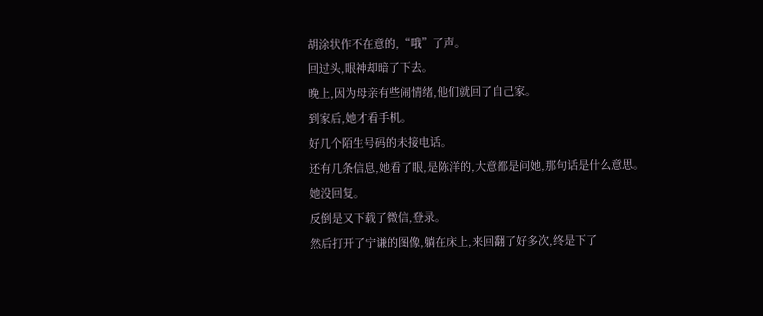胡涂状作不在意的,“哦”了声。
回过头,眼神却暗了下去。
晚上,因为母亲有些闹情绪,他们就回了自己家。
到家后,她才看手机。
好几个陌生号码的未接电话。
还有几条信息,她看了眼,是陈洋的,大意都是问她,那句话是什么意思。
她没回复。
反倒是又下载了微信,登录。
然后打开了宁谦的图像,躺在床上,来回翻了好多次,终是下了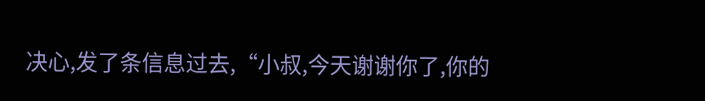决心,发了条信息过去,“小叔,今天谢谢你了,你的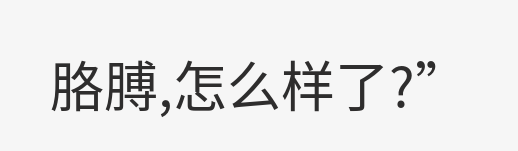胳膊,怎么样了?”